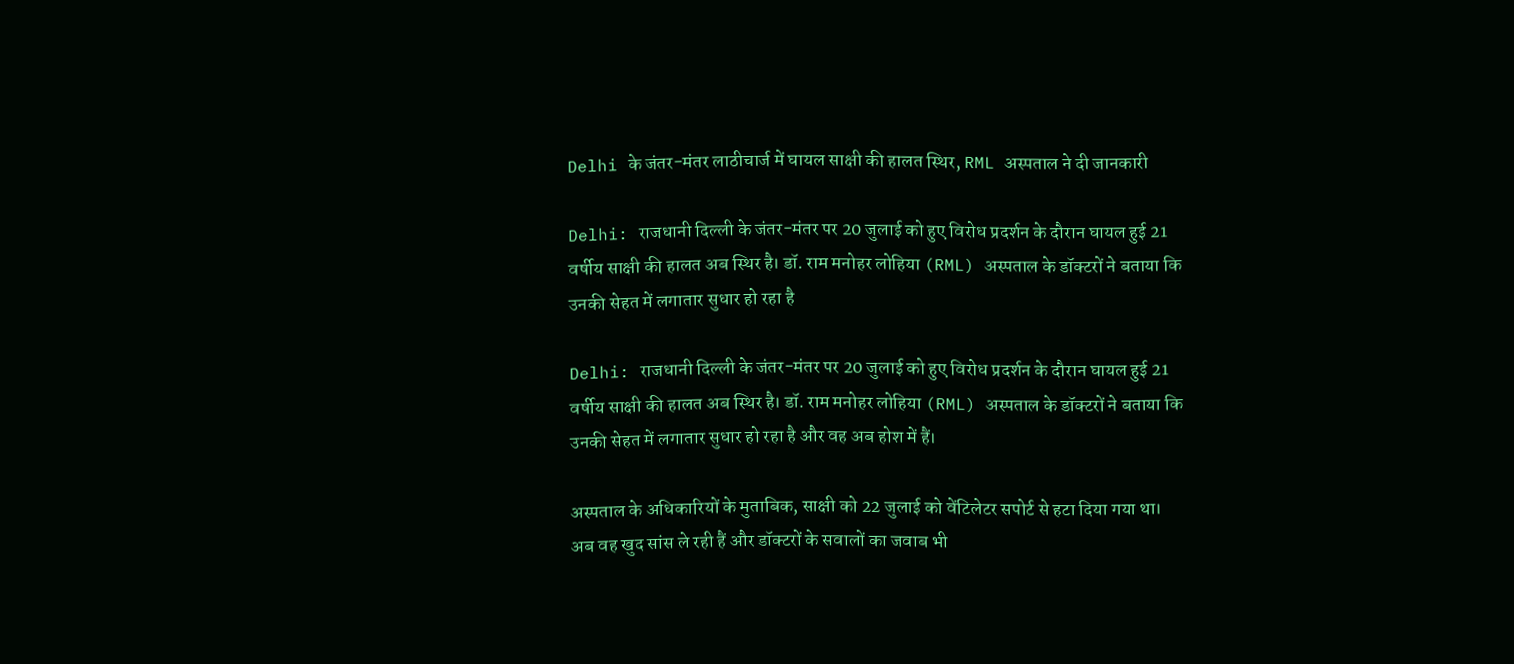Delhi के जंतर-मंतर लाठीचार्ज में घायल साक्षी की हालत स्थिर, RML अस्पताल ने दी जानकारी

Delhi: राजधानी दिल्ली के जंतर-मंतर पर 20 जुलाई को हुए विरोध प्रदर्शन के दौरान घायल हुई 21 वर्षीय साक्षी की हालत अब स्थिर है। डॉ. राम मनोहर लोहिया (RML) अस्पताल के डॉक्टरों ने बताया कि उनकी सेहत में लगातार सुधार हो रहा है

Delhi: राजधानी दिल्ली के जंतर-मंतर पर 20 जुलाई को हुए विरोध प्रदर्शन के दौरान घायल हुई 21 वर्षीय साक्षी की हालत अब स्थिर है। डॉ. राम मनोहर लोहिया (RML) अस्पताल के डॉक्टरों ने बताया कि उनकी सेहत में लगातार सुधार हो रहा है और वह अब होश में हैं।

अस्पताल के अधिकारियों के मुताबिक, साक्षी को 22 जुलाई को वेंटिलेटर सपोर्ट से हटा दिया गया था। अब वह खुद सांस ले रही हैं और डॉक्टरों के सवालों का जवाब भी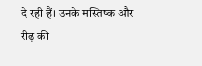दे रही हैं। उनके मस्तिष्क और रीढ़ की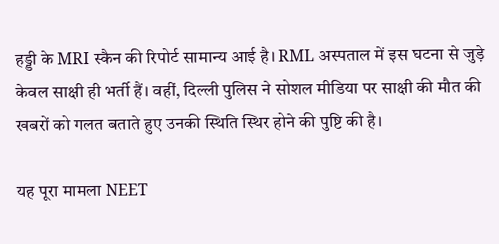हड्डी के MRI स्कैन की रिपोर्ट सामान्य आई है। RML अस्पताल में इस घटना से जुड़े केवल साक्षी ही भर्ती हैं। वहीं, दिल्ली पुलिस ने सोशल मीडिया पर साक्षी की मौत की खबरों को गलत बताते हुए उनकी स्थिति स्थिर होने की पुष्टि की है।

यह पूरा मामला NEET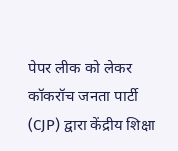पेपर लीक को लेकर कॉकरॉच जनता पार्टी (CJP) द्वारा केंद्रीय शिक्षा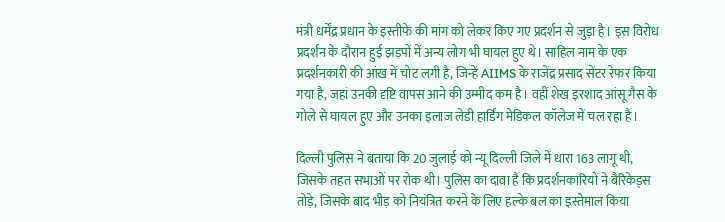मंत्री धर्मेंद्र प्रधान के इस्तीफे की मांग को लेकर किए गए प्रदर्शन से जुड़ा है। इस विरोध प्रदर्शन के दौरान हुई झड़पों में अन्य लोग भी घायल हुए थे। साहिल नाम के एक प्रदर्शनकारी की आंख में चोट लगी है, जिन्हें AIIMS के राजेंद्र प्रसाद सेंटर रेफर किया गया है, जहां उनकी दृष्टि वापस आने की उम्मीद कम है। वहीं शेख इरशाद आंसू गैस के गोले से घायल हुए और उनका इलाज लेडी हार्डिंग मेडिकल कॉलेज में चल रहा है।

दिल्ली पुलिस ने बताया कि 20 जुलाई को न्यू दिल्ली जिले में धारा 163 लागू थी, जिसके तहत सभाओं पर रोक थी। पुलिस का दावा है कि प्रदर्शनकारियों ने बैरिकेड्स तोड़े, जिसके बाद भीड़ को नियंत्रित करने के लिए हल्के बल का इस्तेमाल किया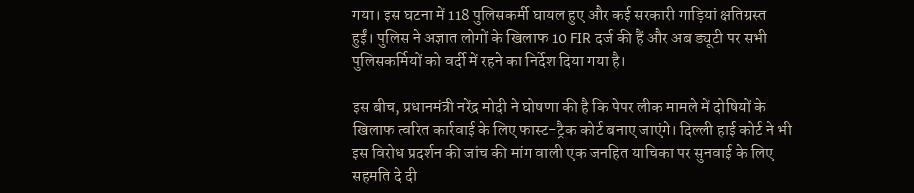गया। इस घटना में 118 पुलिसकर्मी घायल हुए और कई सरकारी गाड़ियां क्षतिग्रस्त हुईं। पुलिस ने अज्ञात लोगों के खिलाफ 10 FIR दर्ज की हैं और अब ड्यूटी पर सभी पुलिसकर्मियों को वर्दी में रहने का निर्देश दिया गया है।

इस बीच, प्रधानमंत्री नरेंद्र मोदी ने घोषणा की है कि पेपर लीक मामले में दोषियों के खिलाफ त्वरित कार्रवाई के लिए फास्ट-ट्रैक कोर्ट बनाए जाएंगे। दिल्ली हाई कोर्ट ने भी इस विरोध प्रदर्शन की जांच की मांग वाली एक जनहित याचिका पर सुनवाई के लिए सहमति दे दी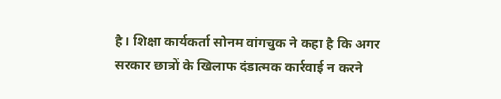है। शिक्षा कार्यकर्ता सोनम वांगचुक ने कहा है कि अगर सरकार छात्रों के खिलाफ दंडात्मक कार्रवाई न करने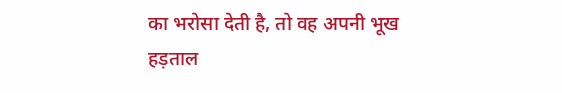का भरोसा देती है, तो वह अपनी भूख हड़ताल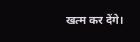खत्म कर देंगे।